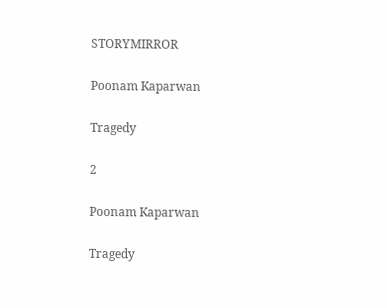STORYMIRROR

Poonam Kaparwan

Tragedy

2

Poonam Kaparwan

Tragedy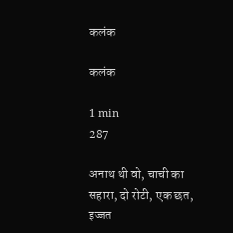कलंक

कलंक

1 min
287

अनाथ थी वो, चाची का सहारा, दो रोटी, एक छत, इज्जत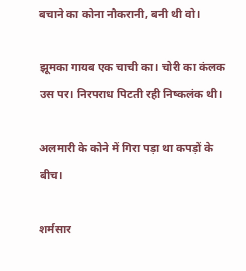बचाने का कोना नौकरानी, बनी थी वो।

झूमका गायब एक चाची का। चोरी का कंलक उस पर। निरपराध पिटती रही निष्कलंक थी।

अलमारी के कोने में गिरा पड़ा था कपड़ों के बीच।

शर्मसार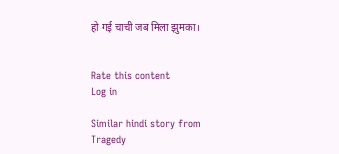हो गई चाची जब मिला झुमका।


Rate this content
Log in

Similar hindi story from Tragedy